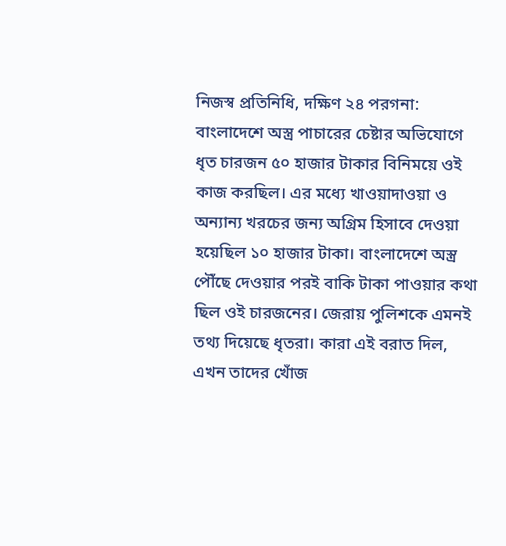নিজস্ব প্রতিনিধি, দক্ষিণ ২৪ পরগনা: বাংলাদেশে অস্ত্র পাচারের চেষ্টার অভিযোগে ধৃত চারজন ৫০ হাজার টাকার বিনিময়ে ওই কাজ করছিল। এর মধ্যে খাওয়াদাওয়া ও অন্যান্য খরচের জন্য অগ্রিম হিসাবে দেওয়া হয়েছিল ১০ হাজার টাকা। বাংলাদেশে অস্ত্র পৌঁছে দেওয়ার পরই বাকি টাকা পাওয়ার কথা ছিল ওই চারজনের। জেরায় পুলিশকে এমনই তথ্য দিয়েছে ধৃতরা। কারা এই বরাত দিল, এখন তাদের খোঁজ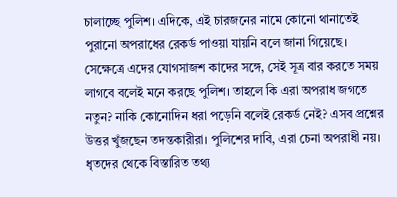চালাচ্ছে পুলিশ। এদিকে, এই চারজনের নামে কোনো থানাতেই পুরানো অপরাধের রেকর্ড পাওয়া যায়নি বলে জানা গিয়েছে। সেক্ষেত্রে এদের যোগসাজশ কাদের সঙ্গে, সেই সূত্র বার করতে সময় লাগবে বলেই মনে করছে পুলিশ। তাহলে কি এরা অপরাধ জগতে নতুন? নাকি কোনোদিন ধরা পড়েনি বলেই রেকর্ড নেই? এসব প্রশ্নের উত্তর খুঁজছেন তদন্তকারীরা। পুলিশের দাবি, এরা চেনা অপরাধী নয়।
ধৃতদের থেকে বিস্তারিত তথ্য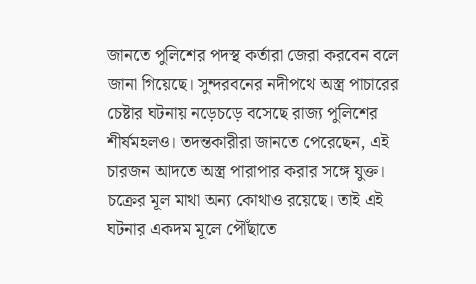জানতে পুলিশের পদস্থ কর্তারা জেরা করবেন বলে জানা গিয়েছে। সুন্দরবনের নদীপথে অস্ত্র পাচারের চেষ্টার ঘটনায় নড়েচড়ে বসেছে রাজ্য পুলিশের শীর্ষমহলও। তদন্তকারীরা জানতে পেরেছেন, এই চারজন আদতে অস্ত্র পারাপার করার সঙ্গে যুক্ত। চক্রের মূল মাথা অন্য কোথাও রয়েছে। তাই এই ঘটনার একদম মূলে পৌঁছাতে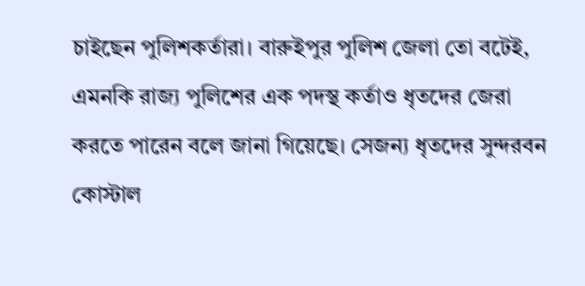চাইছেন পুলিশকর্তারা। বারুইপুর পুলিশ জেলা তো বটেই, এমনকি রাজ্য পুলিশের এক পদস্থ কর্তাও ধৃতদের জেরা করতে পারেন বলে জানা গিয়েছে। সেজন্য ধৃতদের সুন্দরবন কোস্টাল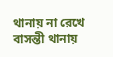থানায় না রেখে বাসন্তী থানায়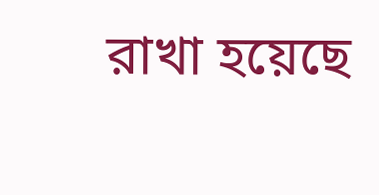রাখা হয়েছে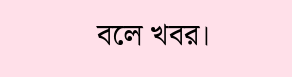বলে খবর।